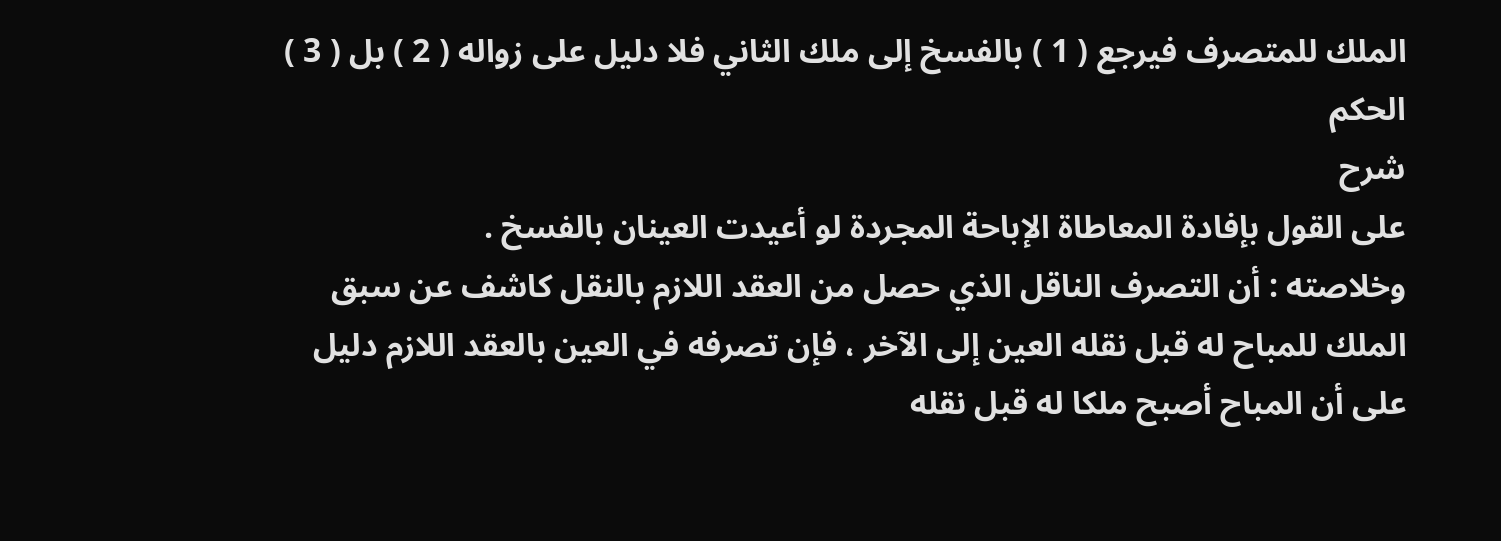الملك للمتصرف فيرجع ( 1 ) بالفسخ إلى ملك الثاني فلا دليل على زواله ( 2 ) بل ( 3 ) الحكم
شرح
على القول بإفادة المعاطاة الإباحة المجردة لو أعيدت العينان بالفسخ .
وخلاصته : أن التصرف الناقل الذي حصل من العقد اللازم بالنقل كاشف عن سبق الملك للمباح له قبل نقله العين إلى الآخر ، فإن تصرفه في العين بالعقد اللازم دليل على أن المباح أصبح ملكا له قبل نقله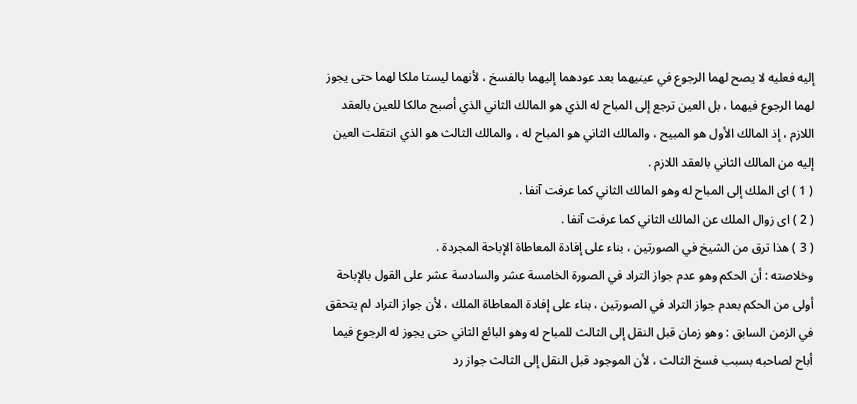إليه فعليه لا يصح لهما الرجوع في عينيهما بعد عودهما إليهما بالفسخ ، لأنهما ليستا ملكا لهما حتى يجوز لهما الرجوع فيهما ، بل العين ترجع إلى المباح له الذي هو المالك الثاني الذي أصبح مالكا للعين بالعقد اللازم ، إذ المالك الأول هو المبيح ، والمالك الثاني هو المباح له ، والمالك الثالث هو الذي انتقلت العين إليه من المالك الثاني بالعقد اللازم .
( 1 ) اى الملك إلى المباح له وهو المالك الثاني كما عرفت آنفا .
( 2 ) اى زوال الملك عن المالك الثاني كما عرفت آنفا .
( 3 ) هذا ترق من الشيخ في الصورتين ، بناء على إفادة المعاطاة الإباحة المجردة .
وخلاصته : أن الحكم وهو عدم جواز التراد في الصورة الخامسة عشر والسادسة عشر على القول بالإباحة أولى من الحكم بعدم جواز التراد في الصورتين ، بناء على إفادة المعاطاة الملك ، لأن جواز التراد لم يتحقق في الزمن السابق : وهو زمان قبل النقل إلى الثالث للمباح له وهو البائع الثاني حتى يجوز له الرجوع فيما أباح لصاحبه بسبب فسخ الثالث ، لأن الموجود قبل النقل إلى الثالث جواز رد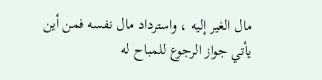مال الغير إليه ، واسترداد مال نفسه فمن أين يأتي جواز الرجوع للمباح له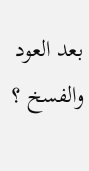بعد العود والفسخ ؟